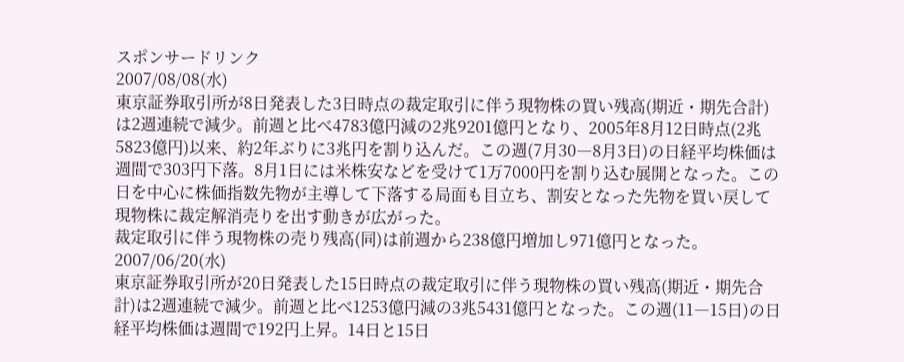スポンサードリンク
2007/08/08(水)
東京証券取引所が8日発表した3日時点の裁定取引に伴う現物株の買い残高(期近・期先合計)は2週連続で減少。前週と比べ4783億円減の2兆9201億円となり、2005年8月12日時点(2兆5823億円)以来、約2年ぶりに3兆円を割り込んだ。この週(7月30―8月3日)の日経平均株価は週間で303円下落。8月1日には米株安などを受けて1万7000円を割り込む展開となった。この日を中心に株価指数先物が主導して下落する局面も目立ち、割安となった先物を買い戻して現物株に裁定解消売りを出す動きが広がった。
裁定取引に伴う現物株の売り残高(同)は前週から238億円増加し971億円となった。
2007/06/20(水)
東京証券取引所が20日発表した15日時点の裁定取引に伴う現物株の買い残高(期近・期先合計)は2週連続で減少。前週と比べ1253億円減の3兆5431億円となった。この週(11―15日)の日経平均株価は週間で192円上昇。14日と15日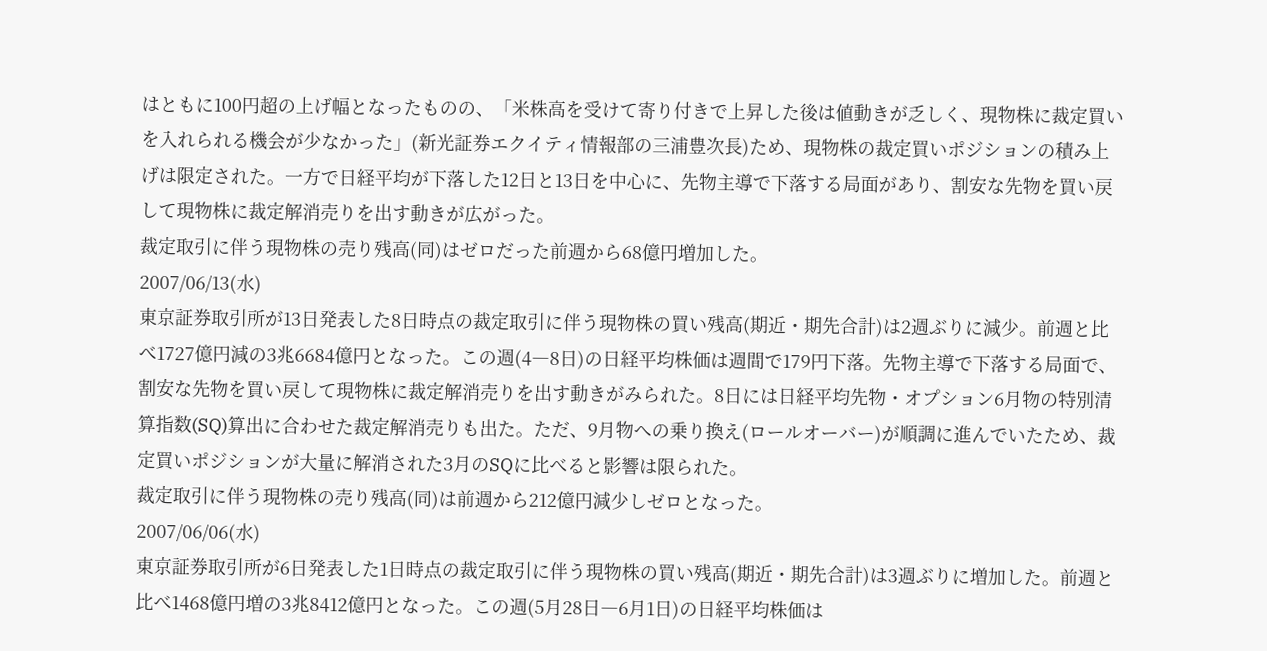はともに100円超の上げ幅となったものの、「米株高を受けて寄り付きで上昇した後は値動きが乏しく、現物株に裁定買いを入れられる機会が少なかった」(新光証券エクイティ情報部の三浦豊次長)ため、現物株の裁定買いポジションの積み上げは限定された。一方で日経平均が下落した12日と13日を中心に、先物主導で下落する局面があり、割安な先物を買い戻して現物株に裁定解消売りを出す動きが広がった。
裁定取引に伴う現物株の売り残高(同)はゼロだった前週から68億円増加した。
2007/06/13(水)
東京証券取引所が13日発表した8日時点の裁定取引に伴う現物株の買い残高(期近・期先合計)は2週ぶりに減少。前週と比べ1727億円減の3兆6684億円となった。この週(4―8日)の日経平均株価は週間で179円下落。先物主導で下落する局面で、割安な先物を買い戻して現物株に裁定解消売りを出す動きがみられた。8日には日経平均先物・オプション6月物の特別清算指数(SQ)算出に合わせた裁定解消売りも出た。ただ、9月物への乗り換え(ロールオーバー)が順調に進んでいたため、裁定買いポジションが大量に解消された3月のSQに比べると影響は限られた。
裁定取引に伴う現物株の売り残高(同)は前週から212億円減少しゼロとなった。
2007/06/06(水)
東京証券取引所が6日発表した1日時点の裁定取引に伴う現物株の買い残高(期近・期先合計)は3週ぶりに増加した。前週と比べ1468億円増の3兆8412億円となった。この週(5月28日―6月1日)の日経平均株価は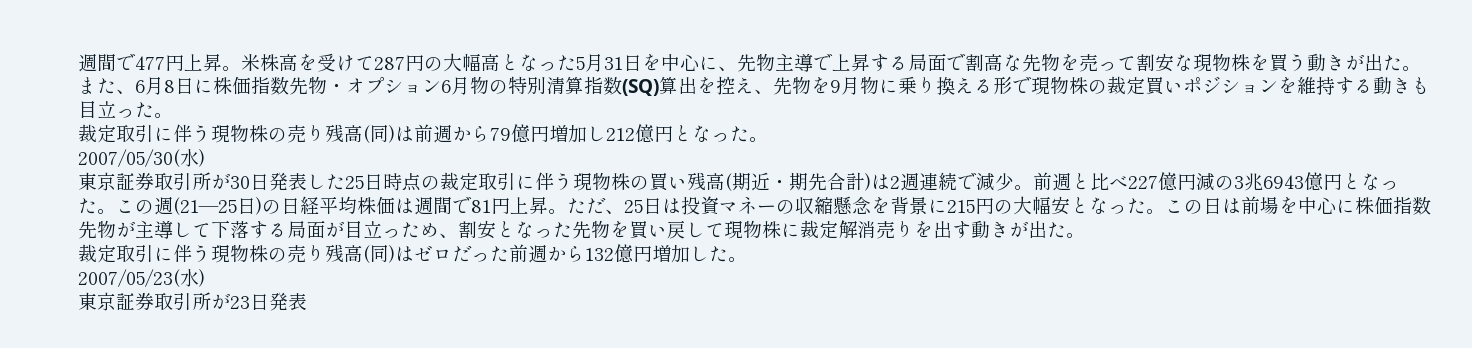週間で477円上昇。米株高を受けて287円の大幅高となった5月31日を中心に、先物主導で上昇する局面で割高な先物を売って割安な現物株を買う動きが出た。また、6月8日に株価指数先物・オプション6月物の特別清算指数(SQ)算出を控え、先物を9月物に乗り換える形で現物株の裁定買いポジションを維持する動きも目立った。
裁定取引に伴う現物株の売り残高(同)は前週から79億円増加し212億円となった。
2007/05/30(水)
東京証券取引所が30日発表した25日時点の裁定取引に伴う現物株の買い残高(期近・期先合計)は2週連続で減少。前週と比べ227億円減の3兆6943億円となった。この週(21―25日)の日経平均株価は週間で81円上昇。ただ、25日は投資マネーの収縮懸念を背景に215円の大幅安となった。この日は前場を中心に株価指数先物が主導して下落する局面が目立っため、割安となった先物を買い戻して現物株に裁定解消売りを出す動きが出た。
裁定取引に伴う現物株の売り残高(同)はゼロだった前週から132億円増加した。
2007/05/23(水)
東京証券取引所が23日発表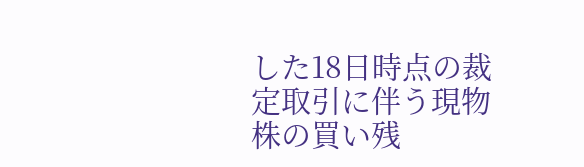した18日時点の裁定取引に伴う現物株の買い残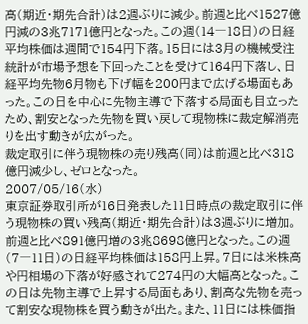高(期近・期先合計)は2週ぶりに減少。前週と比べ1527億円減の3兆7171億円となった。この週(14―18日)の日経平均株価は週間で154円下落。15日には3月の機械受注統計が市場予想を下回ったことを受けて164円下落し、日経平均先物6月物も下げ幅を200円まで広げる場面もあった。この日を中心に先物主導で下落する局面も目立ったため、割安となった先物を買い戻して現物株に裁定解消売りを出す動きが広がった。
裁定取引に伴う現物株の売り残高(同)は前週と比べ318億円減少し、ゼロとなった。
2007/05/16(水)
東京証券取引所が16日発表した11日時点の裁定取引に伴う現物株の買い残高(期近・期先合計)は3週ぶりに増加。前週と比べ891億円増の3兆8698億円となった。この週(7―11日)の日経平均株価は158円上昇。7日には米株高や円相場の下落が好感されて274円の大幅高となった。この日は先物主導で上昇する局面もあり、割高な先物を売って割安な現物株を買う動きが出た。また、11日には株価指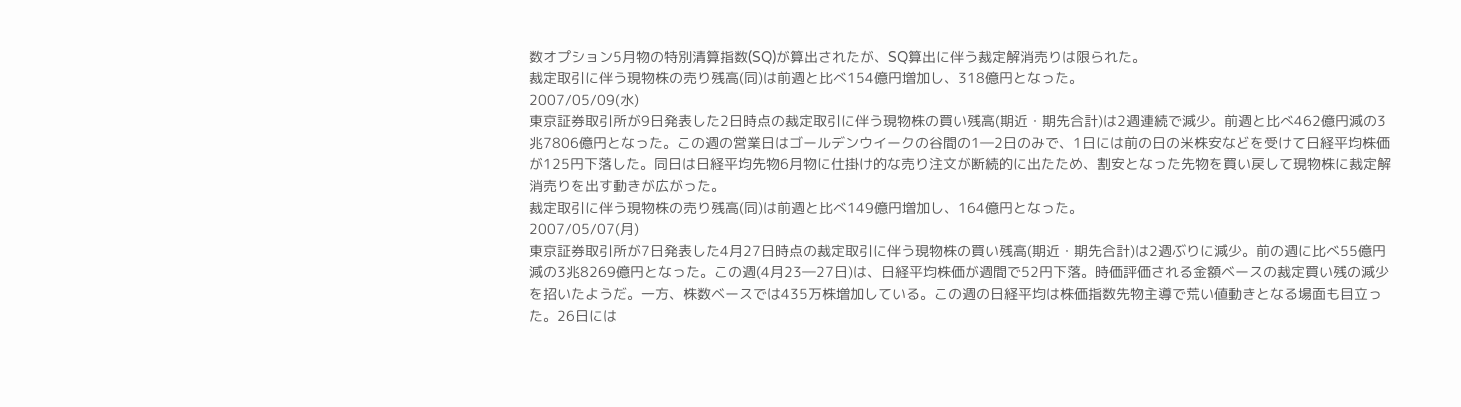数オプション5月物の特別清算指数(SQ)が算出されたが、SQ算出に伴う裁定解消売りは限られた。
裁定取引に伴う現物株の売り残高(同)は前週と比べ154億円増加し、318億円となった。
2007/05/09(水)
東京証券取引所が9日発表した2日時点の裁定取引に伴う現物株の買い残高(期近・期先合計)は2週連続で減少。前週と比べ462億円減の3兆7806億円となった。この週の営業日はゴールデンウイークの谷間の1―2日のみで、1日には前の日の米株安などを受けて日経平均株価が125円下落した。同日は日経平均先物6月物に仕掛け的な売り注文が断続的に出たため、割安となった先物を買い戻して現物株に裁定解消売りを出す動きが広がった。
裁定取引に伴う現物株の売り残高(同)は前週と比べ149億円増加し、164億円となった。
2007/05/07(月)
東京証券取引所が7日発表した4月27日時点の裁定取引に伴う現物株の買い残高(期近・期先合計)は2週ぶりに減少。前の週に比べ55億円減の3兆8269億円となった。この週(4月23―27日)は、日経平均株価が週間で52円下落。時価評価される金額ベースの裁定買い残の減少を招いたようだ。一方、株数ベースでは435万株増加している。この週の日経平均は株価指数先物主導で荒い値動きとなる場面も目立った。26日には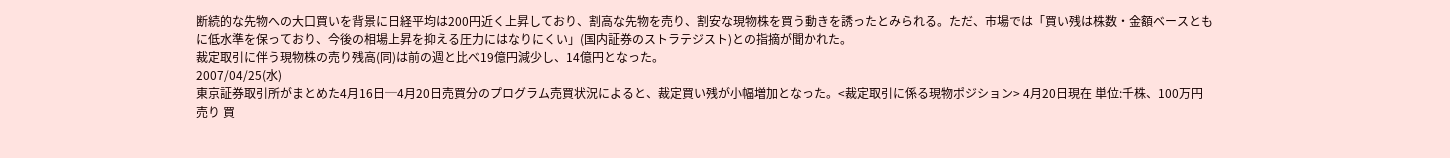断続的な先物への大口買いを背景に日経平均は200円近く上昇しており、割高な先物を売り、割安な現物株を買う動きを誘ったとみられる。ただ、市場では「買い残は株数・金額ベースともに低水準を保っており、今後の相場上昇を抑える圧力にはなりにくい」(国内証券のストラテジスト)との指摘が聞かれた。
裁定取引に伴う現物株の売り残高(同)は前の週と比べ19億円減少し、14億円となった。
2007/04/25(水)
東京証券取引所がまとめた4月16日─4月20日売買分のプログラム売買状況によると、裁定買い残が小幅増加となった。<裁定取引に係る現物ポジション> 4月20日現在 単位:千株、100万円
売り 買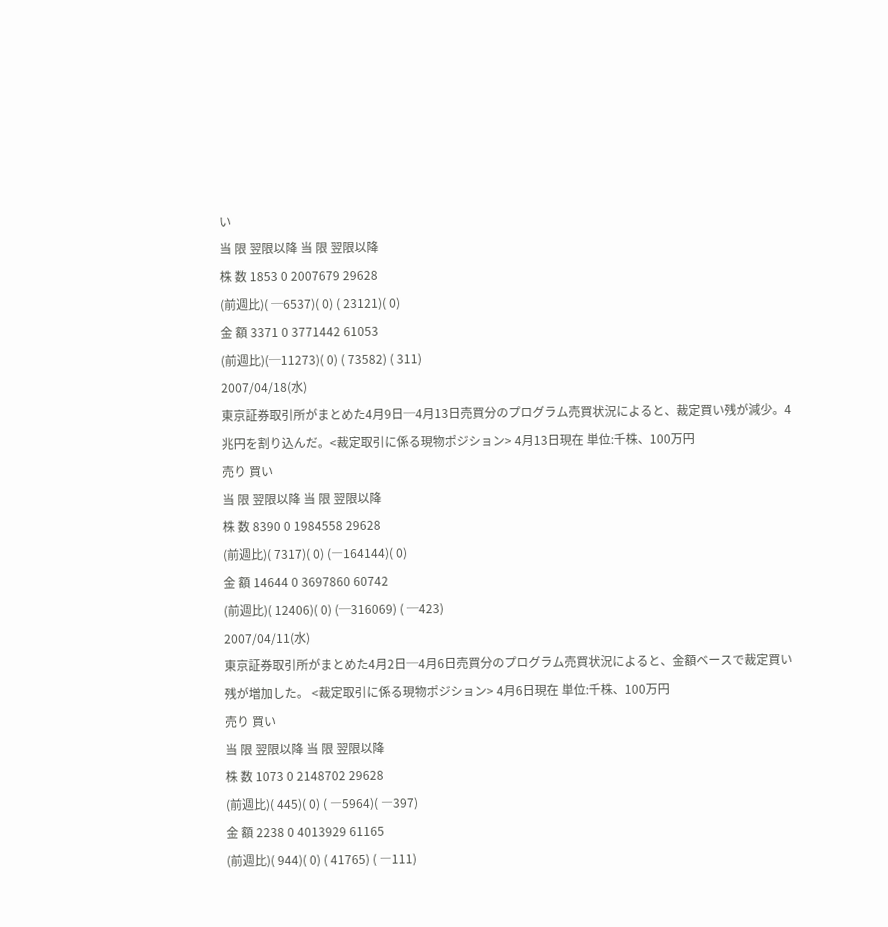い
当 限 翌限以降 当 限 翌限以降
株 数 1853 0 2007679 29628
(前週比)( ─6537)( 0) ( 23121)( 0)
金 額 3371 0 3771442 61053
(前週比)(─11273)( 0) ( 73582) ( 311)
2007/04/18(水)
東京証券取引所がまとめた4月9日─4月13日売買分のプログラム売買状況によると、裁定買い残が減少。4兆円を割り込んだ。<裁定取引に係る現物ポジション> 4月13日現在 単位:千株、100万円
売り 買い
当 限 翌限以降 当 限 翌限以降
株 数 8390 0 1984558 29628
(前週比)( 7317)( 0) (―164144)( 0)
金 額 14644 0 3697860 60742
(前週比)( 12406)( 0) (─316069) ( ─423)
2007/04/11(水)
東京証券取引所がまとめた4月2日─4月6日売買分のプログラム売買状況によると、金額ベースで裁定買い残が増加した。 <裁定取引に係る現物ポジション> 4月6日現在 単位:千株、100万円
売り 買い
当 限 翌限以降 当 限 翌限以降
株 数 1073 0 2148702 29628
(前週比)( 445)( 0) ( ―5964)( ―397)
金 額 2238 0 4013929 61165
(前週比)( 944)( 0) ( 41765) ( ―111)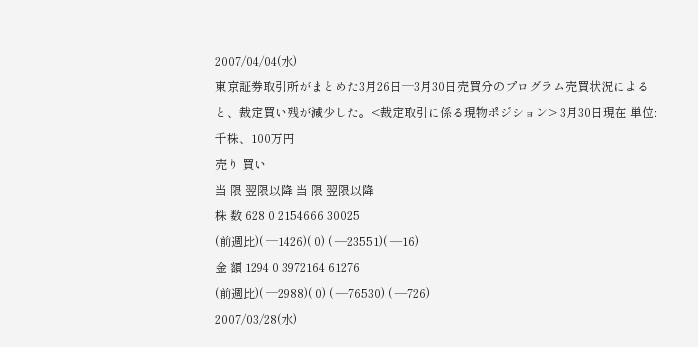2007/04/04(水)
東京証券取引所がまとめた3月26日─3月30日売買分のプログラム売買状況によると、裁定買い残が減少した。<裁定取引に係る現物ポジション> 3月30日現在 単位:千株、100万円
売り 買い
当 限 翌限以降 当 限 翌限以降
株 数 628 0 2154666 30025
(前週比)( ─1426)( 0) ( ―23551)( ―16)
金 額 1294 0 3972164 61276
(前週比)( ─2988)( 0) ( ―76530) ( ―726)
2007/03/28(水)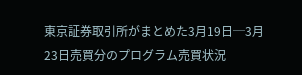東京証券取引所がまとめた3月19日─3月23日売買分のプログラム売買状況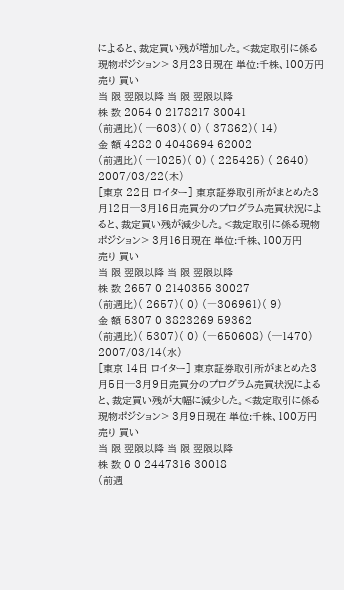によると、裁定買い残が増加した。<裁定取引に係る現物ポジション> 3月23日現在 単位:千株、100万円
売り 買い
当 限 翌限以降 当 限 翌限以降
株 数 2054 0 2178217 30041
(前週比)( ─603)( 0) ( 37862)( 14)
金 額 4282 0 4048694 62002
(前週比)( ─1025)( 0) ( 225425) ( 2640)
2007/03/22(木)
[東京 22日 ロイター] 東京証券取引所がまとめた3月12日─3月16日売買分のプログラム売買状況によると、裁定買い残が減少した。<裁定取引に係る現物ポジション> 3月16日現在 単位:千株、100万円
売り 買い
当 限 翌限以降 当 限 翌限以降
株 数 2657 0 2140355 30027
(前週比)( 2657)( 0) (―306961)( 9)
金 額 5307 0 3823269 59362
(前週比)( 5307)( 0) (―650608) (─1470)
2007/03/14(水)
[東京 14日 ロイター] 東京証券取引所がまとめた3月5日─3月9日売買分のプログラム売買状況によると、裁定買い残が大幅に減少した。<裁定取引に係る現物ポジション> 3月9日現在 単位:千株、100万円
売り 買い
当 限 翌限以降 当 限 翌限以降
株 数 0 0 2447316 30018
(前週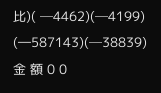比)( ─4462)(─4199) (―587143)(─38839)
金 額 0 0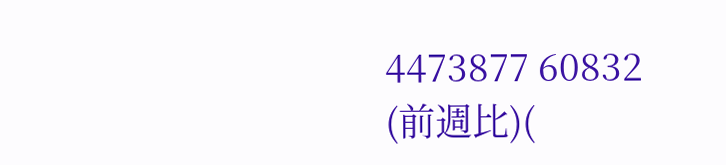4473877 60832
(前週比)(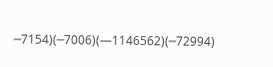─7154)(─7006)(―1146562)(─72994)